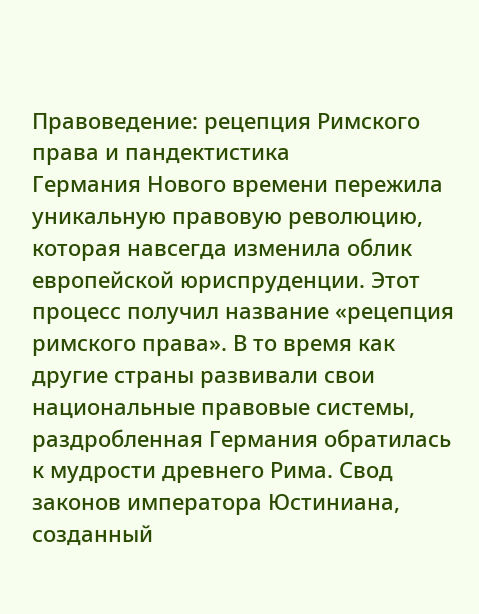Правоведение: рецепция Римского права и пандектистика
Германия Нового времени пережила уникальную правовую революцию, которая навсегда изменила облик европейской юриспруденции. Этот процесс получил название «рецепция римского права». В то время как другие страны развивали свои национальные правовые системы, раздробленная Германия обратилась к мудрости древнего Рима. Свод законов императора Юстиниана, созданный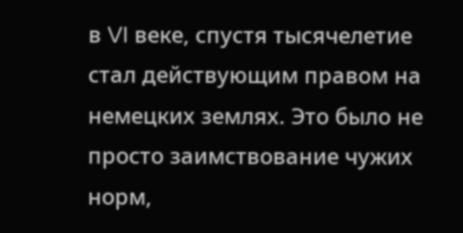в VI веке, спустя тысячелетие стал действующим правом на немецких землях. Это было не просто заимствование чужих норм,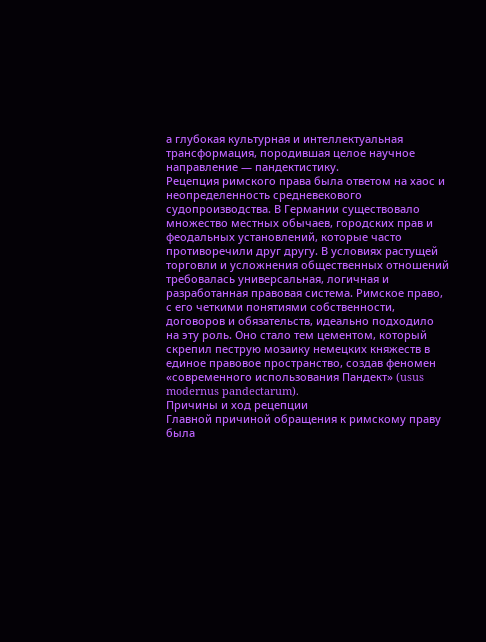а глубокая культурная и интеллектуальная трансформация, породившая целое научное направление — пандектистику.
Рецепция римского права была ответом на хаос и неопределенность средневекового судопроизводства. В Германии существовало множество местных обычаев, городских прав и феодальных установлений, которые часто противоречили друг другу. В условиях растущей торговли и усложнения общественных отношений требовалась универсальная, логичная и разработанная правовая система. Римское право, с его четкими понятиями собственности, договоров и обязательств, идеально подходило на эту роль. Оно стало тем цементом, который скрепил пеструю мозаику немецких княжеств в единое правовое пространство, создав феномен «современного использования Пандект» (usus modernus pandectarum).
Причины и ход рецепции
Главной причиной обращения к римскому праву была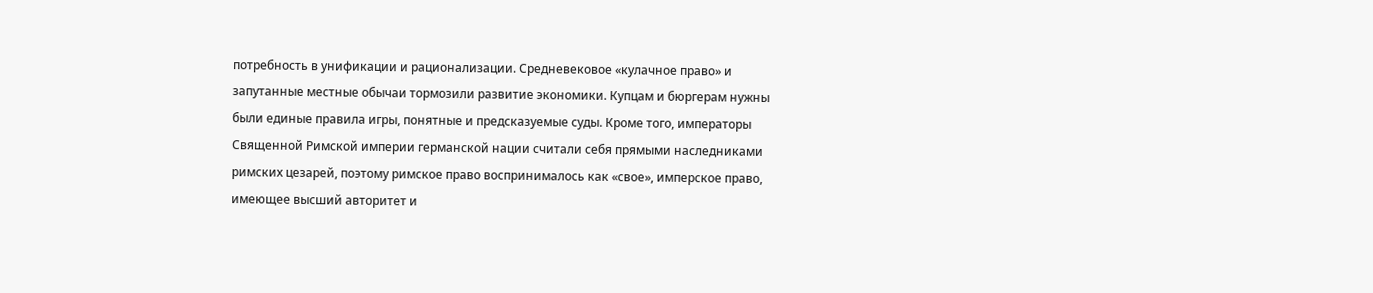потребность в унификации и рационализации. Средневековое «кулачное право» и запутанные местные обычаи тормозили развитие экономики. Купцам и бюргерам нужны были единые правила игры, понятные и предсказуемые суды. Кроме того, императоры Священной Римской империи германской нации считали себя прямыми наследниками римских цезарей, поэтому римское право воспринималось как «свое», имперское право, имеющее высший авторитет и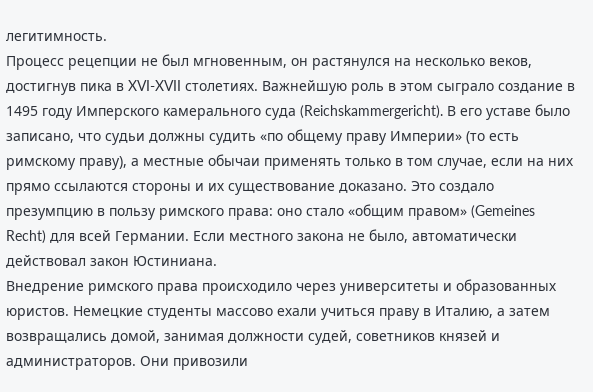легитимность.
Процесс рецепции не был мгновенным, он растянулся на несколько веков, достигнув пика в XVI-XVII столетиях. Важнейшую роль в этом сыграло создание в 1495 году Имперского камерального суда (Reichskammergericht). В его уставе было записано, что судьи должны судить «по общему праву Империи» (то есть римскому праву), а местные обычаи применять только в том случае, если на них прямо ссылаются стороны и их существование доказано. Это создало презумпцию в пользу римского права: оно стало «общим правом» (Gemeines Recht) для всей Германии. Если местного закона не было, автоматически действовал закон Юстиниана.
Внедрение римского права происходило через университеты и образованных юристов. Немецкие студенты массово ехали учиться праву в Италию, а затем возвращались домой, занимая должности судей, советников князей и администраторов. Они привозили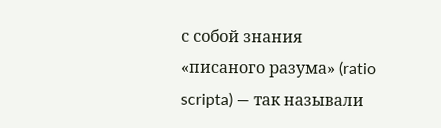с собой знания «писаного разума» (ratio scripta) — так называли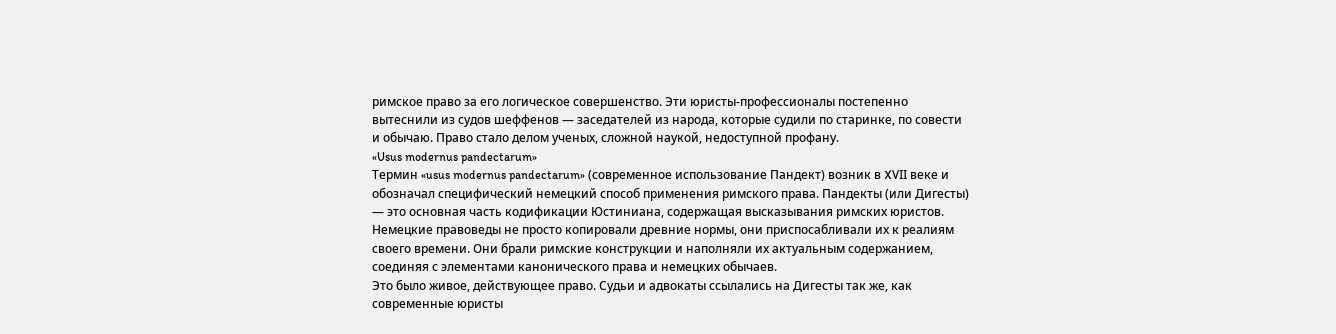римское право за его логическое совершенство. Эти юристы-профессионалы постепенно вытеснили из судов шеффенов — заседателей из народа, которые судили по старинке, по совести и обычаю. Право стало делом ученых, сложной наукой, недоступной профану.
«Usus modernus pandectarum»
Термин «usus modernus pandectarum» (современное использование Пандект) возник в XVII веке и обозначал специфический немецкий способ применения римского права. Пандекты (или Дигесты) — это основная часть кодификации Юстиниана, содержащая высказывания римских юристов. Немецкие правоведы не просто копировали древние нормы, они приспосабливали их к реалиям своего времени. Они брали римские конструкции и наполняли их актуальным содержанием, соединяя с элементами канонического права и немецких обычаев.
Это было живое, действующее право. Судьи и адвокаты ссылались на Дигесты так же, как современные юристы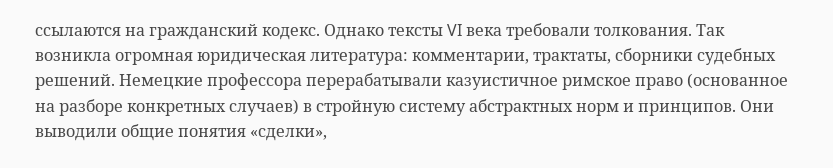ссылаются на гражданский кодекс. Однако тексты VI века требовали толкования. Так возникла огромная юридическая литература: комментарии, трактаты, сборники судебных решений. Немецкие профессора перерабатывали казуистичное римское право (основанное на разборе конкретных случаев) в стройную систему абстрактных норм и принципов. Они выводили общие понятия «сделки»,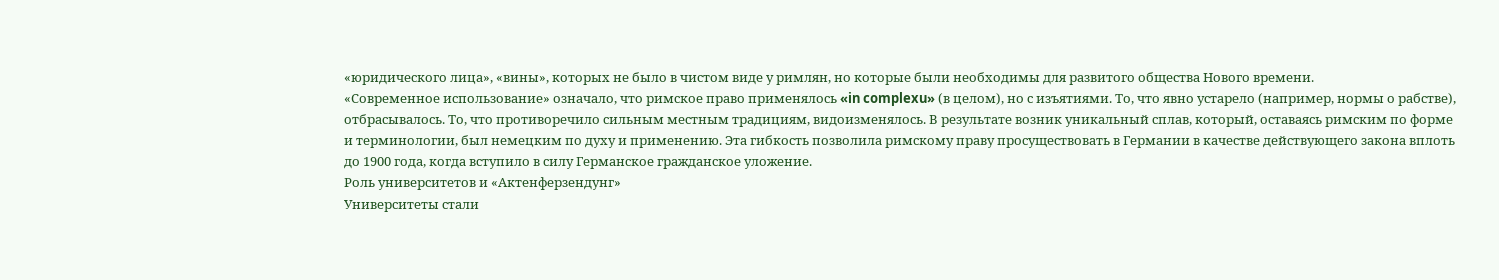«юридического лица», «вины», которых не было в чистом виде у римлян, но которые были необходимы для развитого общества Нового времени.
«Современное использование» означало, что римское право применялось «in complexu» (в целом), но с изъятиями. То, что явно устарело (например, нормы о рабстве), отбрасывалось. То, что противоречило сильным местным традициям, видоизменялось. В результате возник уникальный сплав, который, оставаясь римским по форме и терминологии, был немецким по духу и применению. Эта гибкость позволила римскому праву просуществовать в Германии в качестве действующего закона вплоть до 1900 года, когда вступило в силу Германское гражданское уложение.
Роль университетов и «Актенферзендунг»
Университеты стали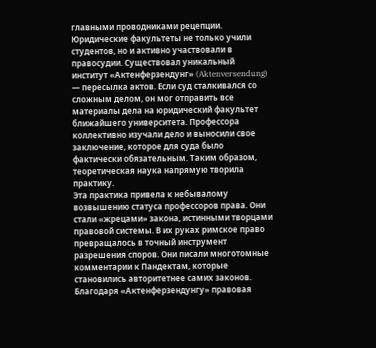главными проводниками рецепции. Юридические факультеты не только учили студентов, но и активно участвовали в правосудии. Существовал уникальный институт «Актенферзендунг» (Aktenversendung) — пересылка актов. Если суд сталкивался со сложным делом, он мог отправить все материалы дела на юридический факультет ближайшего университета. Профессора коллективно изучали дело и выносили свое заключение, которое для суда было фактически обязательным. Таким образом, теоретическая наука напрямую творила практику.
Эта практика привела к небывалому возвышению статуса профессоров права. Они стали «жрецами» закона, истинными творцами правовой системы. В их руках римское право превращалось в точный инструмент разрешения споров. Они писали многотомные комментарии к Пандектам, которые становились авторитетнее самих законов. Благодаря «Актенферзендунгу» правовая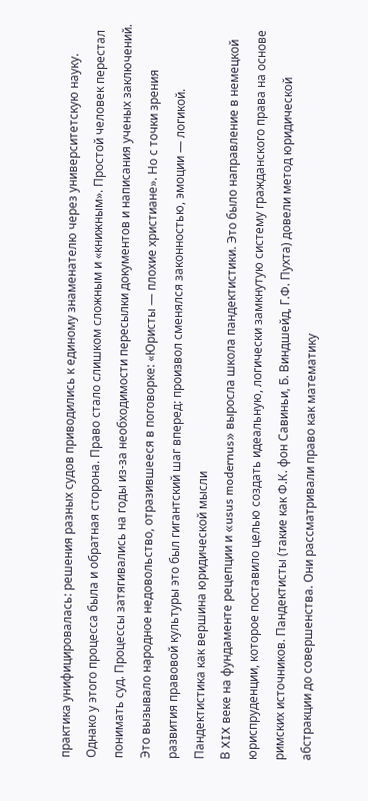практика унифицировалась: решения разных судов приводились к единому знаменателю через университетскую науку.
Однако у этого процесса была и обратная сторона. Право стало слишком сложным и «книжным». Простой человек перестал понимать суд. Процессы затягивались на годы из-за необходимости пересылки документов и написания ученых заключений. Это вызывало народное недовольство, отразившееся в поговорке: «Юристы — плохие христиане». Но с точки зрения развития правовой культуры это был гигантский шаг вперед: произвол сменялся законностью, эмоции — логикой.
Пандектистика как вершина юридической мысли
В XIX веке на фундаменте рецепции и «usus modernus» выросла школа пандектистики. Это было направление в немецкой юриспруденции, которое поставило целью создать идеальную, логически замкнутую систему гражданского права на основе римских источников. Пандектисты (такие как Ф.К. фон Савиньи, Б. Виндшейд, Г.Ф. Пухта) довели метод юридической абстракции до совершенства. Они рассматривали право как математику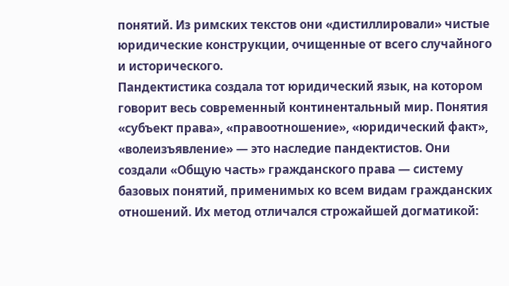понятий. Из римских текстов они «дистиллировали» чистые юридические конструкции, очищенные от всего случайного и исторического.
Пандектистика создала тот юридический язык, на котором говорит весь современный континентальный мир. Понятия «субъект права», «правоотношение», «юридический факт», «волеизъявление» — это наследие пандектистов. Они создали «Общую часть» гражданского права — систему базовых понятий, применимых ко всем видам гражданских отношений. Их метод отличался строжайшей догматикой: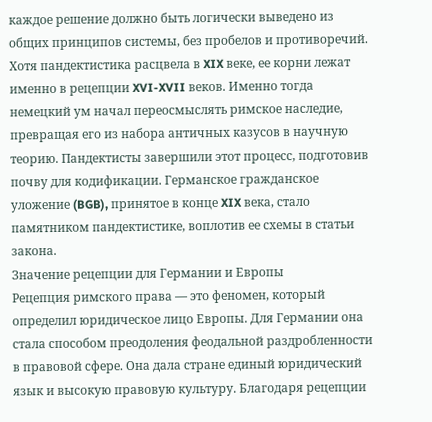каждое решение должно быть логически выведено из общих принципов системы, без пробелов и противоречий.
Хотя пандектистика расцвела в XIX веке, ее корни лежат именно в рецепции XVI-XVII веков. Именно тогда немецкий ум начал переосмыслять римское наследие, превращая его из набора античных казусов в научную теорию. Пандектисты завершили этот процесс, подготовив почву для кодификации. Германское гражданское уложение (BGB), принятое в конце XIX века, стало памятником пандектистике, воплотив ее схемы в статьи закона.
Значение рецепции для Германии и Европы
Рецепция римского права — это феномен, который определил юридическое лицо Европы. Для Германии она стала способом преодоления феодальной раздробленности в правовой сфере. Она дала стране единый юридический язык и высокую правовую культуру. Благодаря рецепции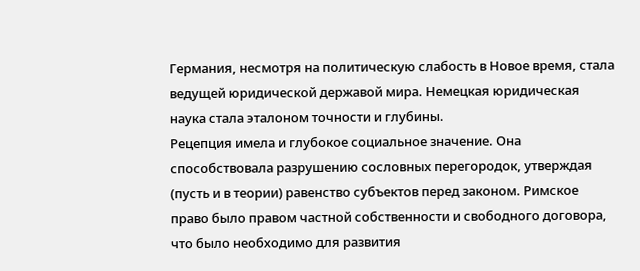Германия, несмотря на политическую слабость в Новое время, стала ведущей юридической державой мира. Немецкая юридическая наука стала эталоном точности и глубины.
Рецепция имела и глубокое социальное значение. Она способствовала разрушению сословных перегородок, утверждая (пусть и в теории) равенство субъектов перед законом. Римское право было правом частной собственности и свободного договора, что было необходимо для развития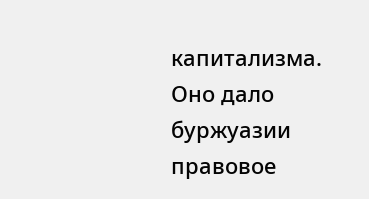капитализма. Оно дало буржуазии правовое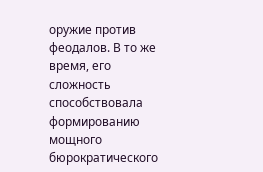оружие против феодалов. В то же время, его сложность способствовала формированию мощного бюрократического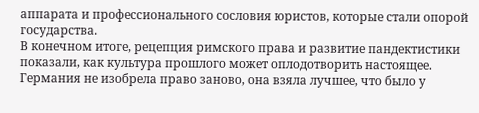аппарата и профессионального сословия юристов, которые стали опорой государства.
В конечном итоге, рецепция римского права и развитие пандектистики показали, как культура прошлого может оплодотворить настоящее. Германия не изобрела право заново, она взяла лучшее, что было у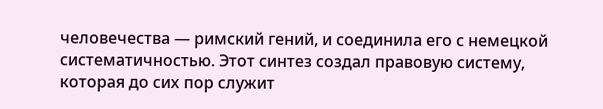человечества — римский гений, и соединила его с немецкой систематичностью. Этот синтез создал правовую систему, которая до сих пор служит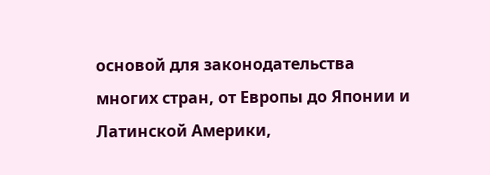основой для законодательства многих стран, от Европы до Японии и Латинской Америки,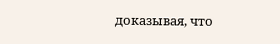доказывая, что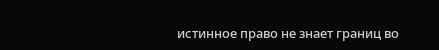истинное право не знает границ во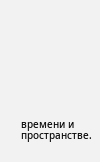времени и пространстве.